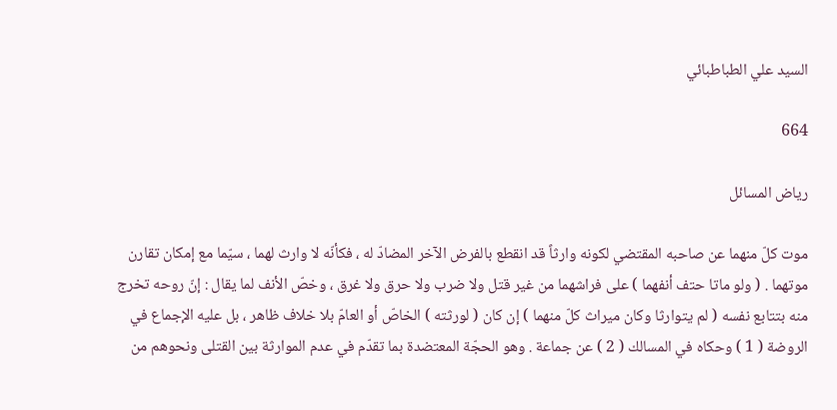السيد علي الطباطبائي

664

رياض المسائل

موت كلّ منهما عن صاحبه المقتضي لكونه وارثاً قد انقطع بالفرض الآخر المضادّ له ، فكأنّه لا وارث لهما ، سيّما مع إمكان تقارن موتهما . ( ولو ماتا حتف أنفهما ) على فراشهما من غير قتل ولا ضرب ولا حرق ولا غرق ، وخصّ الأنف لما يقال : إنّ روحه تخرج منه بتتابع نفسه ( لم يتوارثا وكان ميراث كلّ منهما ) إن كان ( لورثته ) الخاصّ أو العامّ بلا خلاف ظاهر ، بل عليه الإجماع في الروضة ( 1 ) وحكاه في المسالك ( 2 ) عن جماعة . وهو الحجّة المعتضدة بما تقدّم في عدم الموارثة بين القتلى ونحوهم من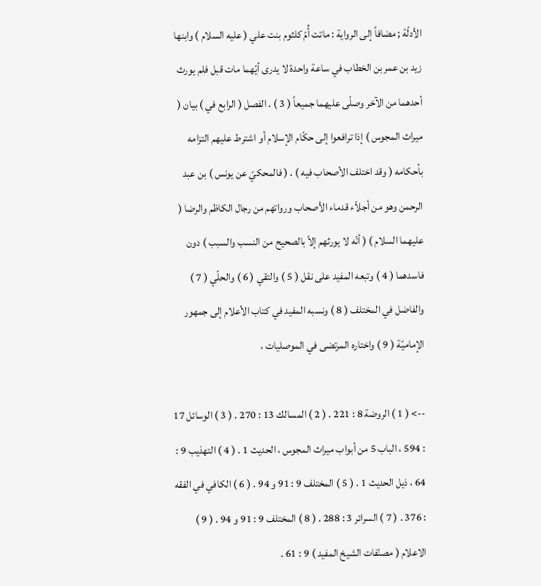الأدلّة ; مضافاً إلى الرواية : ماتت أُمّ كلثوم بنت علي ( عليه السلام ) وابنها زيد بن عمر بن الخطاب في ساعة واحدة لا يدرى أيّهما مات قبل فلم يورث أحدهما من الآخر وصلّى عليهما جميعاً ( 3 ) . الفصل ( الرابع في ) بيان ( ميراث المجوس ) إذا ترافعوا إلى حكّام الإسلام أو اشترط عليهم التزامه بأحكامه ( وقد اختلف الأصحاب فيه ) . ( فالمحكيّ عن يونس ) بن عبد الرحمن وهو من أجلاّء قدماء الأصحاب ورواتهم من رجال الكاظم والرضا ( عليهما السلام ) ( أنّه لا يورثهم إلاّ بالصحيح من النسب والسبب ) دون فاسدهما ( 4 ) وتبعه المفيد على نقل ( 5 ) والتقي ( 6 ) والحلّي ( 7 ) والفاضل في المختلف ( 8 ) ونسبه المفيد في كتاب الأعلام إلى جمهور الإماميّة ( 9 ) واختاره المرتضى في الموصليات ،

--> ( 1 ) الروضة 8 : 221 . ( 2 ) المسالك 13 : 270 . ( 3 ) الوسائل 17 : 594 ، الباب 5 من أبواب ميراث المجوس ، الحديث 1 . ( 4 ) التهذيب 9 : 64 ، ذيل الحديث 1 . ( 5 ) المختلف 9 : 91 و 94 . ( 6 ) الكافي في الفقه : 376 . ( 7 ) السرائر 3 : 288 . ( 8 ) المختلف 9 : 91 و 94 . ( 9 ) الاعلام ( مصنّفات الشيخ المفيد ) 9 : 61 .